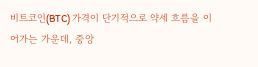비트코인(BTC) 가격이 단기적으로 약세 흐름을 이어가는 가운데, 중앙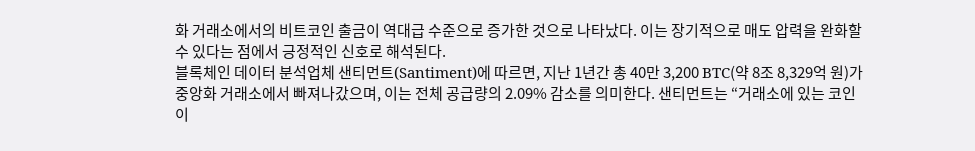화 거래소에서의 비트코인 출금이 역대급 수준으로 증가한 것으로 나타났다. 이는 장기적으로 매도 압력을 완화할 수 있다는 점에서 긍정적인 신호로 해석된다.
블록체인 데이터 분석업체 샌티먼트(Santiment)에 따르면, 지난 1년간 총 40만 3,200 BTC(약 8조 8,329억 원)가 중앙화 거래소에서 빠져나갔으며, 이는 전체 공급량의 2.09% 감소를 의미한다. 샌티먼트는 “거래소에 있는 코인이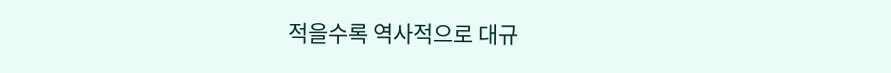적을수록 역사적으로 대규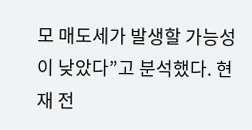모 매도세가 발생할 가능성이 낮았다”고 분석했다. 현재 전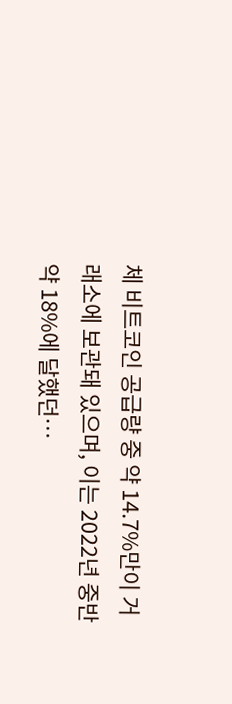체 비트코인 공급량 중 약 14.7%만이 거래소에 보관돼 있으며, 이는 2022년 중반 약 18%에 달했던…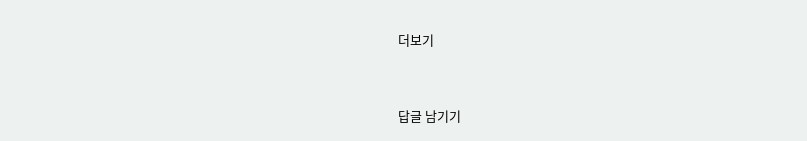더보기


답글 남기기